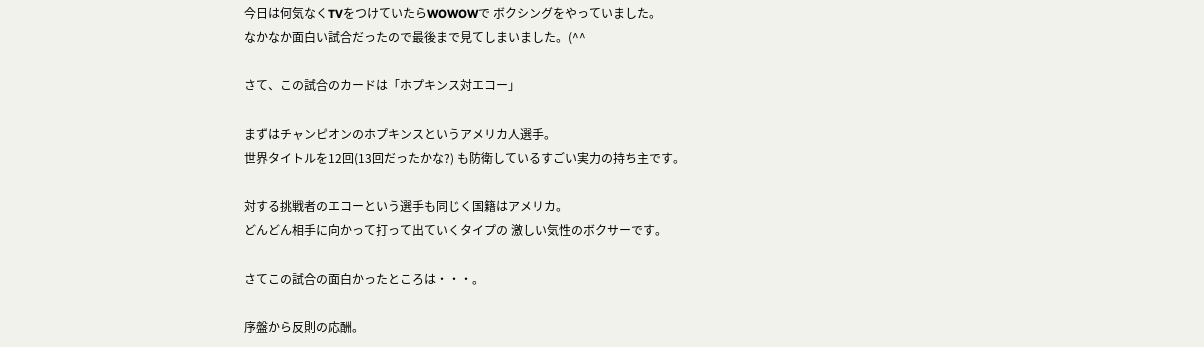今日は何気なくTVをつけていたらWOWOWで ボクシングをやっていました。
なかなか面白い試合だったので最後まで見てしまいました。(^^

さて、この試合のカードは「ホプキンス対エコー」

まずはチャンピオンのホプキンスというアメリカ人選手。
世界タイトルを12回(13回だったかな?) も防衛しているすごい実力の持ち主です。

対する挑戦者のエコーという選手も同じく国籍はアメリカ。
どんどん相手に向かって打って出ていくタイプの 激しい気性のボクサーです。

さてこの試合の面白かったところは・・・。

序盤から反則の応酬。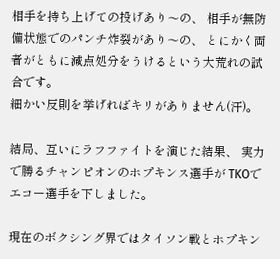相手を持ち上げての投げあり〜の、 相手が無防備状態でのパンチ炸裂があり〜の、 とにかく両者がともに減点処分をうけるという大荒れの試合です。
細かい反則を挙げればキリがありません(汗)。

結局、互いにラフファイトを演じた結果、 実力で勝るチャンピオンのホプキンス選手が TKOでエコー選手を下しました。

現在のボクシング界ではタイソン戦とホプキン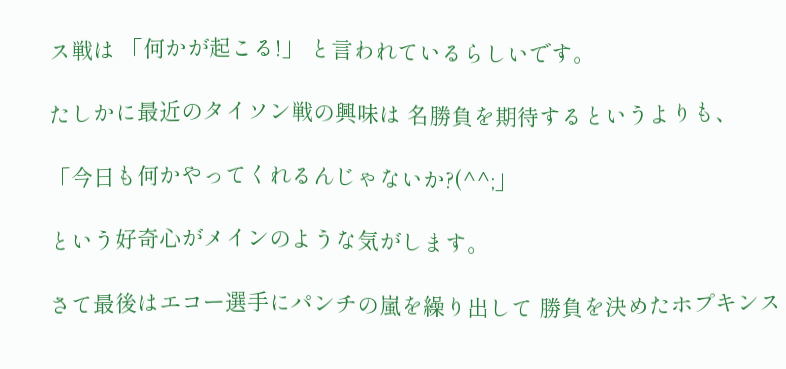ス戦は 「何かが起こる!」 と言われているらしいです。

たしかに最近のタイソン戦の興味は 名勝負を期待するというよりも、

「今日も何かやってくれるんじゃないか?(^^;」

という好奇心がメインのような気がします。

さて最後はエコー選手にパンチの嵐を繰り出して 勝負を決めたホプキンス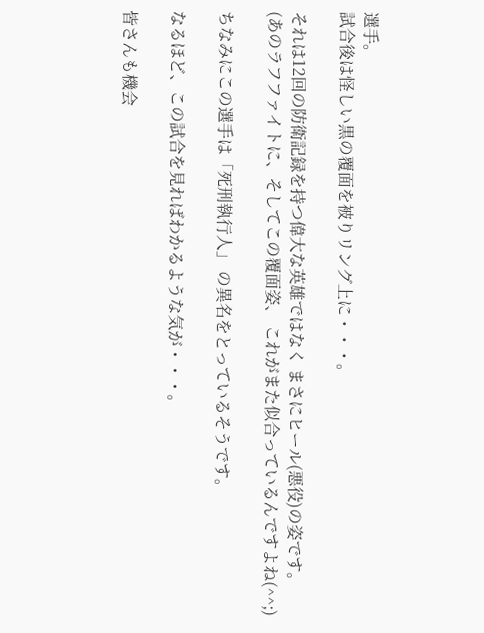選手。
試合後は怪しい黒の覆面を被りリング上に・・・。

それは12回の防衛記録を持つ偉大な英雄ではなく まさにヒール(悪役)の姿です。
(あのラフファイトに、そしてこの覆面姿、 これがまた似合っているんですよね(^^;)

ちなみにこの選手は「死刑執行人」 の異名をとっているそうです。

なるほど、この試合を見ればわかるような気が・・・。

皆さんも機会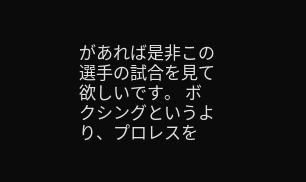があれば是非この選手の試合を見て欲しいです。 ボクシングというより、プロレスを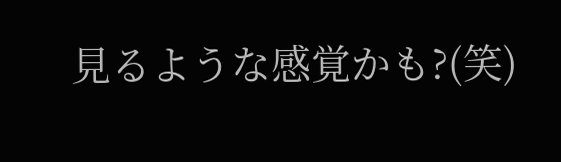見るような感覚かも?(笑)